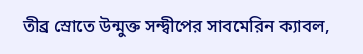তীব্র স্রোতে উন্মুক্ত সন্দ্বীপের সাবমেরিন ক্যাবল,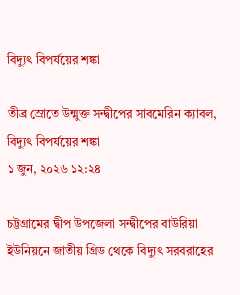বিদ্যুৎ বিপর্যয়ের শঙ্কা

তীব্র স্রোতে উন্মুক্ত সন্দ্বীপের সাবমেরিন ক্যাবল, বিদ্যুৎ বিপর্যয়ের শঙ্কা
১ জুন, ২০২৬ ১২:২৪

চট্টগ্রামের দ্বীপ উপজেলা সন্দ্বীপের বাউরিয়া ইউনিয়নে জাতীয় গ্রিড থেকে বিদ্যুৎ সরবরাহের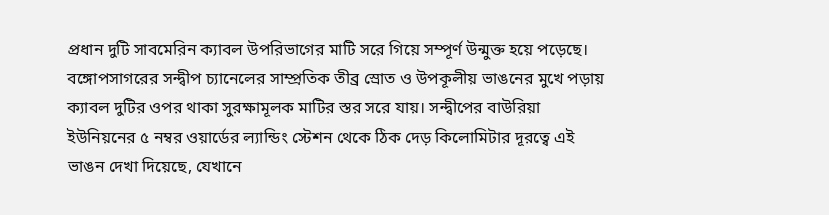প্রধান দুটি সাবমেরিন ক্যাবল উপরিভাগের মাটি সরে গিয়ে সম্পূর্ণ উন্মুক্ত হয়ে পড়েছে। বঙ্গোপসাগরের সন্দ্বীপ চ্যানেলের সাম্প্রতিক তীব্র স্রোত ও উপকূলীয় ভাঙনের মুখে পড়ায় ক্যাবল দুটির ওপর থাকা সুরক্ষামূলক মাটির স্তর সরে যায়। সন্দ্বীপের বাউরিয়া ইউনিয়নের ৫ নম্বর ওয়ার্ডের ল্যান্ডিং স্টেশন থেকে ঠিক দেড় কিলোমিটার দূরত্বে এই ভাঙন দেখা দিয়েছে, যেখানে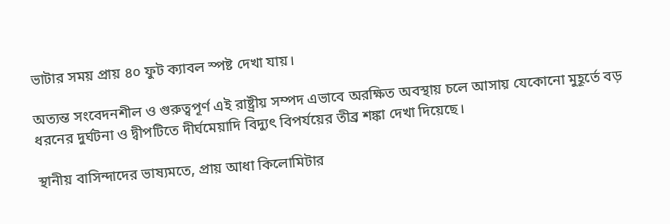ভাটার সময় প্রায় ৪০ ফুট ক্যাবল স্পষ্ট দেখা যায়।

অত্যন্ত সংবেদনশীল ও গুরুত্বপূর্ণ এই রাষ্ট্রীয় সম্পদ এভাবে অরক্ষিত অবস্থায় চলে আসায় যেকোনো মুহূর্তে বড় ধরনের দুর্ঘটনা ও দ্বীপটিতে দীর্ঘমেয়াদি বিদ্যুৎ বিপর্যয়ের তীব্র শঙ্কা দেখা দিয়েছে।

স্থানীয় বাসিন্দাদের ভাষ্যমতে, প্রায় আধা কিলোমিটার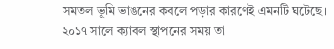সমতল ভূমি ভাঙনের কবলে পড়ার কারণেই এমনটি ঘটেছে। ২০১৭ সালে ক্যাবল স্থাপনের সময় তা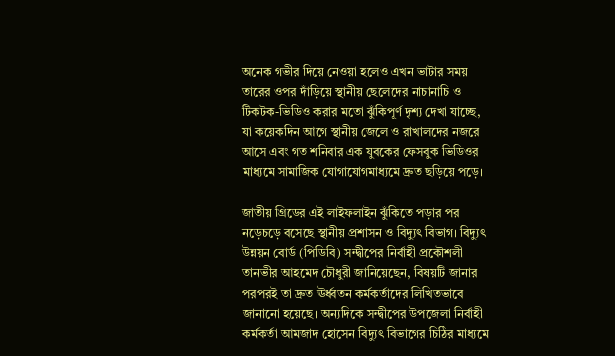অনেক গভীর দিয়ে নেওয়া হলেও এখন ভাটার সময় তারের ওপর দাঁড়িয়ে স্থানীয় ছেলেদের নাচানাচি ও টিকটক-ভিডিও করার মতো ঝুঁকিপূর্ণ দৃশ্য দেখা যাচ্ছে, যা কয়েকদিন আগে স্থানীয় জেলে ও রাখালদের নজরে আসে এবং গত শনিবার এক যুবকের ফেসবুক ভিডিওর মাধ্যমে সামাজিক যোগাযোগমাধ্যমে দ্রুত ছড়িয়ে পড়ে।

জাতীয় গ্রিডের এই লাইফলাইন ঝুঁকিতে পড়ার পর নড়েচড়ে বসেছে স্থানীয় প্রশাসন ও বিদ্যুৎ বিভাগ। বিদ্যুৎ উন্নয়ন বোর্ড (পিডিবি) সন্দ্বীপের নির্বাহী প্রকৌশলী তানভীর আহমেদ চৌধুরী জানিয়েছেন, বিষয়টি জানার পরপরই তা দ্রুত ঊর্ধ্বতন কর্মকর্তাদের লিখিতভাবে জানানো হয়েছে। অন্যদিকে সন্দ্বীপের উপজেলা নির্বাহী কর্মকর্তা আমজাদ হোসেন বিদ্যুৎ বিভাগের চিঠির মাধ্যমে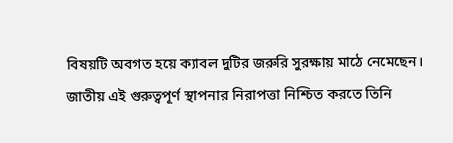বিষয়টি অবগত হয়ে ক্যাবল দুটির জরুরি সুরক্ষায় মাঠে নেমেছেন। জাতীয় এই গুরুত্বপূর্ণ স্থাপনার নিরাপত্তা নিশ্চিত করতে তিনি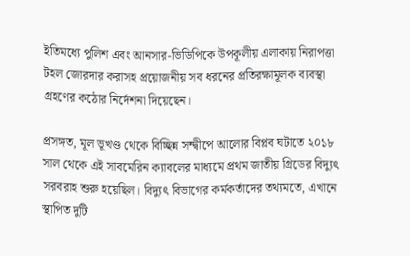ইতিমধ্যে পুলিশ এবং আনসার-ভিডিপিকে উপকূলীয় এলাকায় নিরাপত্তা টহল জোরদার করাসহ প্রয়োজনীয় সব ধরনের প্রতিরক্ষামূলক ব্যবস্থা গ্রহণের কঠোর নির্দেশনা দিয়েছেন।

প্রসঙ্গত, মূল ভূখণ্ড থেকে বিচ্ছিন্ন সন্দ্বীপে আলোর বিপ্লব ঘটাতে ২০১৮ সাল থেকে এই সাবমেরিন ক্যাবলের মাধ্যমে প্রথম জাতীয় গ্রিডের বিদ্যুৎ সরবরাহ শুরু হয়েছিল। বিদ্যুৎ বিভাগের কর্মকর্তাদের তথ্যমতে, এখানে স্থাপিত দুটি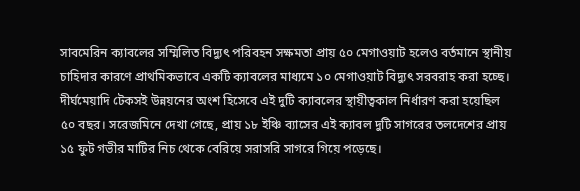সাবমেরিন ক্যাবলের সম্মিলিত বিদ্যুৎ পরিবহন সক্ষমতা প্রায় ৫০ মেগাওয়াট হলেও বর্তমানে স্থানীয় চাহিদার কারণে প্রাথমিকভাবে একটি ক্যাবলের মাধ্যমে ১০ মেগাওয়াট বিদ্যুৎ সরবরাহ করা হচ্ছে। দীর্ঘমেয়াদি টেকসই উন্নয়নের অংশ হিসেবে এই দুটি ক্যাবলের স্থায়ীত্বকাল নির্ধারণ করা হয়েছিল ৫০ বছর। সরেজমিনে দেখা গেছে, প্রায় ১৮ ইঞ্চি ব্যাসের এই ক্যাবল দুটি সাগরের তলদেশের প্রায় ১৫ ফুট গভীর মাটির নিচ থেকে বেরিয়ে সরাসরি সাগরে গিয়ে পড়েছে।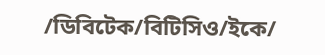/ডিবিটেক/বিটিসিও/ইকে/